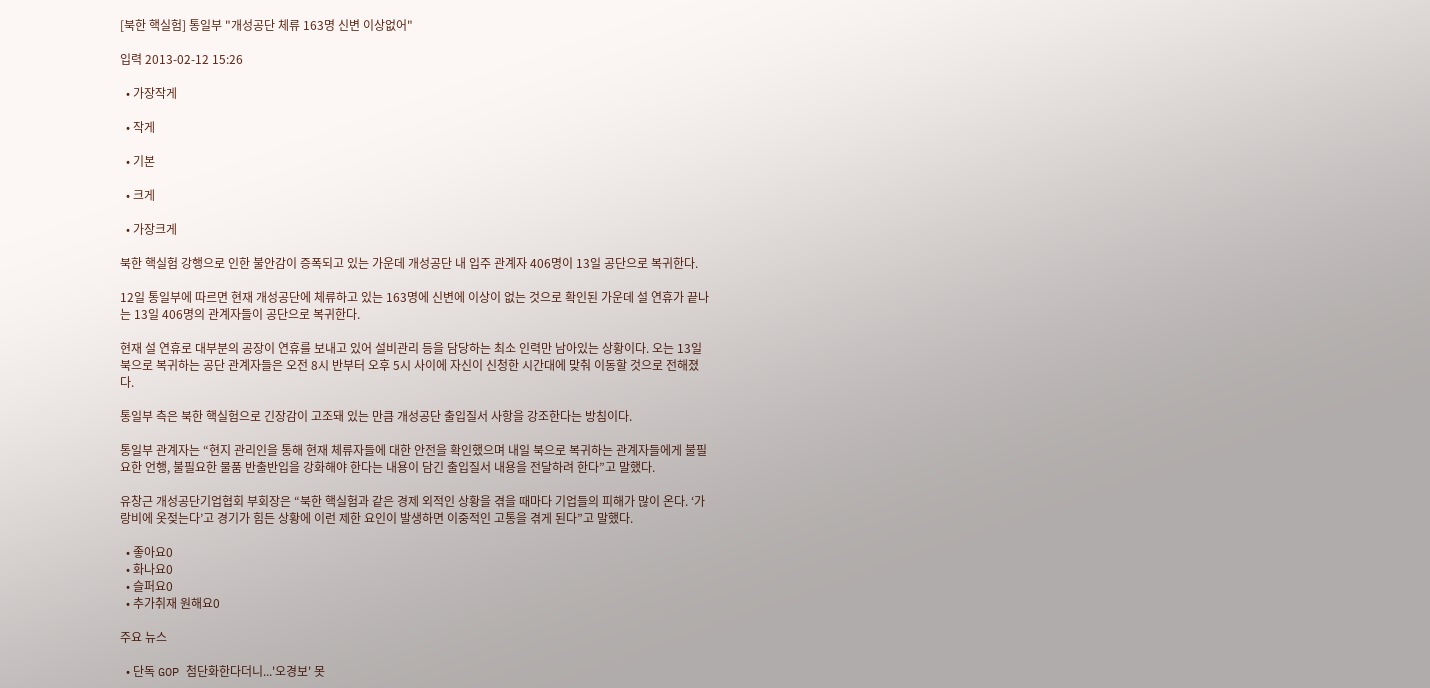[북한 핵실험] 통일부 "개성공단 체류 163명 신변 이상없어"

입력 2013-02-12 15:26

  • 가장작게

  • 작게

  • 기본

  • 크게

  • 가장크게

북한 핵실험 강행으로 인한 불안감이 증폭되고 있는 가운데 개성공단 내 입주 관계자 406명이 13일 공단으로 복귀한다.

12일 통일부에 따르면 현재 개성공단에 체류하고 있는 163명에 신변에 이상이 없는 것으로 확인된 가운데 설 연휴가 끝나는 13일 406명의 관계자들이 공단으로 복귀한다.

현재 설 연휴로 대부분의 공장이 연휴를 보내고 있어 설비관리 등을 담당하는 최소 인력만 남아있는 상황이다. 오는 13일 북으로 복귀하는 공단 관계자들은 오전 8시 반부터 오후 5시 사이에 자신이 신청한 시간대에 맞춰 이동할 것으로 전해졌다.

통일부 측은 북한 핵실험으로 긴장감이 고조돼 있는 만큼 개성공단 출입질서 사항을 강조한다는 방침이다.

통일부 관계자는 “현지 관리인을 통해 현재 체류자들에 대한 안전을 확인했으며 내일 북으로 복귀하는 관계자들에게 불필요한 언행, 불필요한 물품 반출반입을 강화해야 한다는 내용이 담긴 출입질서 내용을 전달하려 한다”고 말했다.

유창근 개성공단기업협회 부회장은 “북한 핵실험과 같은 경제 외적인 상황을 겪을 때마다 기업들의 피해가 많이 온다. ‘가랑비에 옷젖는다’고 경기가 힘든 상황에 이런 제한 요인이 발생하면 이중적인 고통을 겪게 된다”고 말했다.

  • 좋아요0
  • 화나요0
  • 슬퍼요0
  • 추가취재 원해요0

주요 뉴스

  • 단독 GOP 첨단화한다더니...'오경보' 못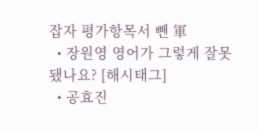잡자 평가항목서 뺀 軍
  • 장원영 영어가 그렇게 잘못됐나요? [해시태그]
  • 공효진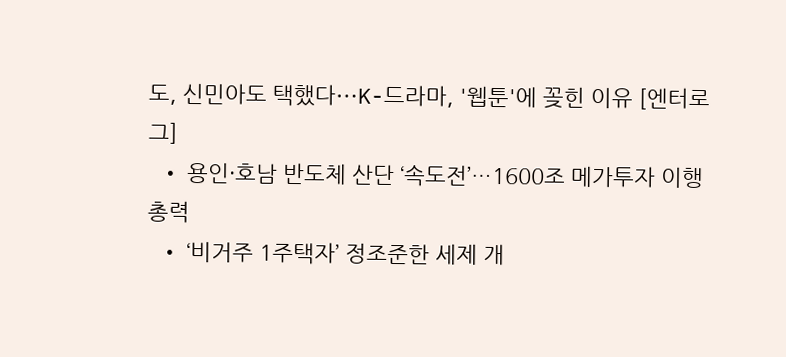도, 신민아도 택했다⋯K-드라마, '웹툰'에 꽂힌 이유 [엔터로그]
  • 용인·호남 반도체 산단 ‘속도전’…1600조 메가투자 이행 총력
  • ‘비거주 1주택자’ 정조준한 세제 개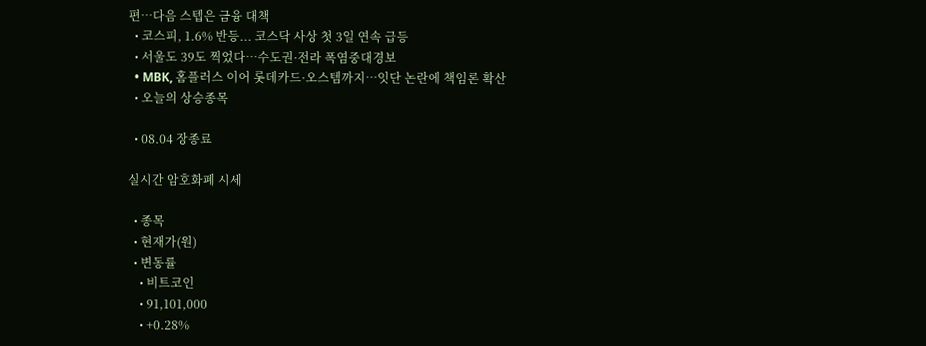편…다음 스텝은 금융 대책
  • 코스피, 1.6% 반등... 코스닥 사상 첫 3일 연속 급등
  • 서울도 39도 찍었다…수도권·전라 폭염중대경보
  • MBK, 홈플러스 이어 롯데카드·오스템까지…잇단 논란에 책임론 확산
  • 오늘의 상승종목

  • 08.04 장종료

실시간 암호화폐 시세

  • 종목
  • 현재가(원)
  • 변동률
    • 비트코인
    • 91,101,000
    • +0.28%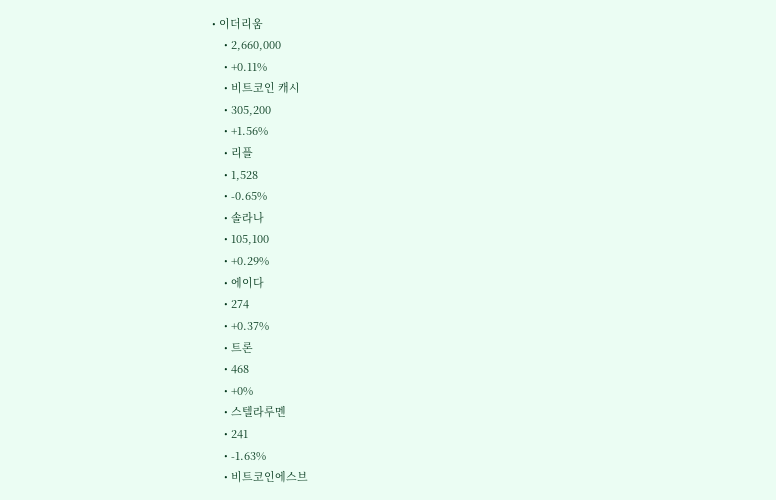• 이더리움
    • 2,660,000
    • +0.11%
    • 비트코인 캐시
    • 305,200
    • +1.56%
    • 리플
    • 1,528
    • -0.65%
    • 솔라나
    • 105,100
    • +0.29%
    • 에이다
    • 274
    • +0.37%
    • 트론
    • 468
    • +0%
    • 스텔라루멘
    • 241
    • -1.63%
    • 비트코인에스브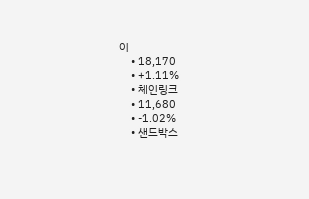이
    • 18,170
    • +1.11%
    • 체인링크
    • 11,680
    • -1.02%
    • 샌드박스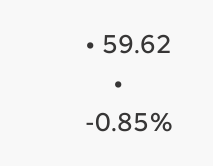• 59.62
    • -0.85%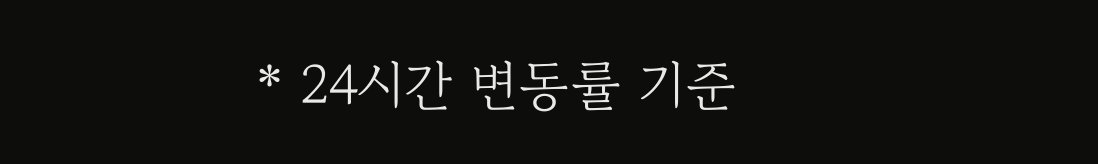* 24시간 변동률 기준